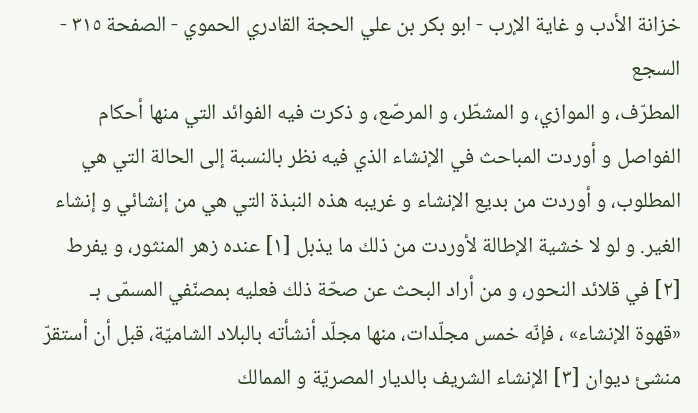خزانة الأدب و غاية الإرب - ابو بكر بن علي الحجة القادري الحموي - الصفحة ٣١٥ - السجع
المطرّف، و الموازي، و المشطّر، و المرصّع، و ذكرت فيه الفوائد التي منها أحكام الفواصل و أوردت المباحث في الإنشاء الذي فيه نظر بالنسبة إلى الحالة التي هي المطلوب، و أوردت من بديع الإنشاء و غريبه هذه النبذة التي هي من إنشائي و إنشاء الغير. و لو لا خشية الإطالة لأوردت من ذلك ما يذبل [١] عنده زهر المنثور، و يفرط [٢] في قلائد النحور، و من أراد البحث عن صحّة ذلك فعليه بمصنّفي المسمّى بـ «قهوة الإنشاء» ، فإنّه خمس مجلّدات، منها مجلّد أنشأته بالبلاد الشاميّة، قبل أن أستقرّ منشئ ديوان [٣] الإنشاء الشريف بالديار المصريّة و الممالك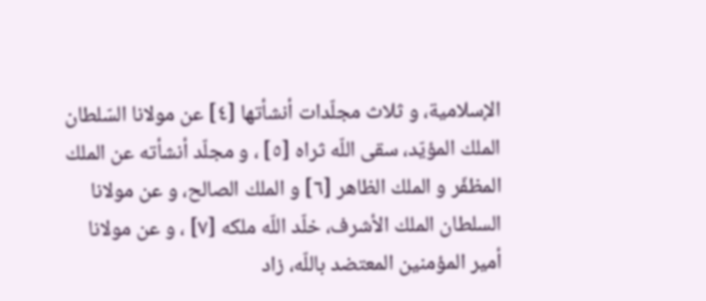الإسلامية، و ثلاث مجلّدات أنشأتها [٤] عن مولانا السّلطان الملك المؤيّد، سقى اللّه ثراه [٥] ، و مجلّد أنشأته عن الملك المظفّر و الملك الظاهر [٦] و الملك الصالح، و عن مولانا السلطان الملك الأشرف، خلّد اللّه ملكه [٧] ، و عن مولانا أمير المؤمنين المعتضد باللّه، زاد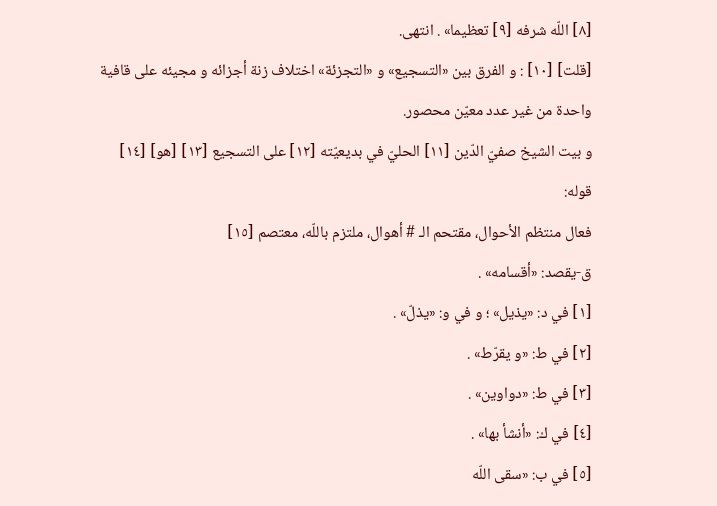[٨] اللّه شرفه [٩] تعظيما» . انتهى.
[قلت] [١٠] : و الفرق بين «التسجيع» و «التجزئة» اختلاف زنة أجزائه و مجيئه على قافية واحدة من غير عدد معيّن محصور.
و بيت الشيخ صفيّ الدّين [١١] الحليّ في بديعيّته [١٢] على التسجيع [١٣] [هو] [١٤] قوله:
فعال منتظم الأحوال، مقتحم الـ # أهوال، ملتزم باللّه، معتصم [١٥]
ق-يقصد: «أقسامه» .
[١] في د: «يذيل» ؛ و في و: «يذلّ» .
[٢] في ط: «و يقرّط» .
[٣] في ط: «دواوين» .
[٤] في ك: «أنشأ بها» .
[٥] في ب: «سقى اللّه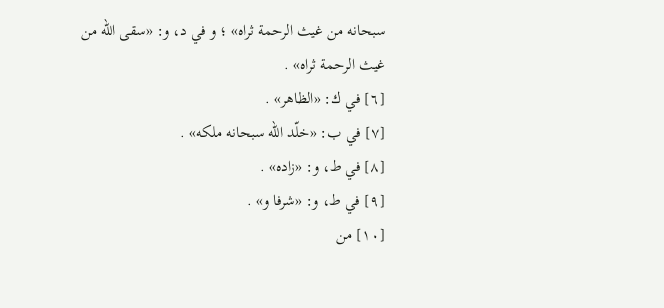سبحانه من غيث الرحمة ثراه» ؛ و في د، و: «سقى اللّه من غيث الرحمة ثراه» .
[٦] في ك: «الظاهر» .
[٧] في ب: «خلّد اللّه سبحانه ملكه» .
[٨] في ط، و: «زاده» .
[٩] في ط، و: «شرفا و» .
[١٠] من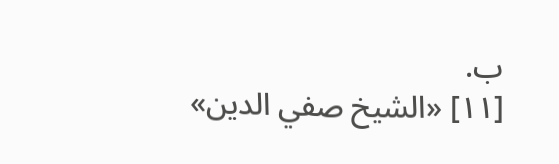ب.
[١١] «الشيخ صفي الدين»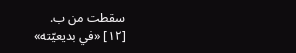سقطت من ب.
[١٢] «في بديعيّته»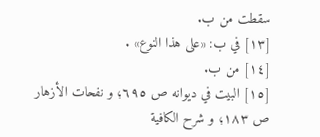سقطت من ب.
[١٣] في ب: «على هذا النوع» .
[١٤] من ب.
[١٥] البيت في ديوانه ص ٦٩٥؛ و نفحات الأزهار ص ١٨٣؛ و شرح الكافية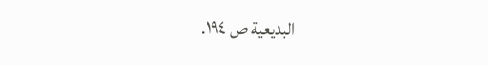البديعية ص ١٩٤.